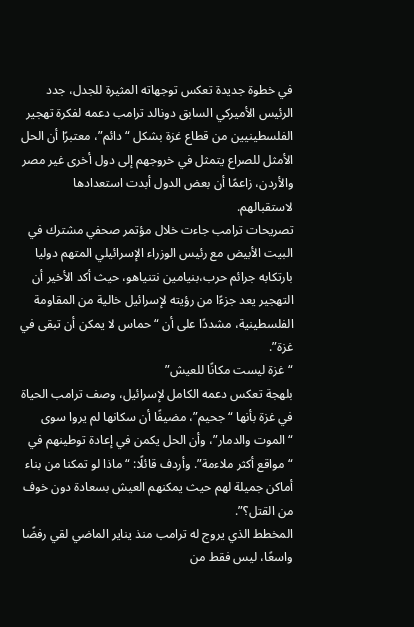في خطوة جديدة تعكس توجهاته المثيرة للجدل، جدد الرئيس الأميركي السابق دونالد ترامب دعمه لفكرة تهجير الفلسطينيين من قطاع غزة بشكل “دائم”، معتبرًا أن الحل الأمثل للصراع يتمثل في خروجهم إلى دول أخرى غير مصر والأردن، زاعمًا أن بعض الدول أبدت استعدادها لاستقبالهم.
تصريحات ترامب جاءت خلال مؤتمر صحفي مشترك في البيت الأبيض مع رئيس الوزراء الإسرائيلي المتهم دوليا بارتكابه جرائم حرب،بنيامين نتنياهو، حيث أكد الأخير أن التهجير يعد جزءًا من رؤيته لإسرائيل خالية من المقاومة الفلسطينية، مشددًا على أن “حماس لا يمكن أن تبقى في غزة”.
“غزة ليست مكانًا للعيش”
بلهجة تعكس دعمه الكامل لإسرائيل، وصف ترامب الحياة في غزة بأنها “جحيم”، مضيفًا أن سكانها لم يروا سوى “الموت والدمار”، وأن الحل يكمن في إعادة توطينهم في “مواقع أكثر ملاءمة”. وأردف قائلًا: “ماذا لو تمكنا من بناء أماكن جميلة لهم حيث يمكنهم العيش بسعادة دون خوف من القتل؟”.
المخطط الذي يروج له ترامب منذ يناير الماضي لقي رفضًا واسعًا، ليس فقط من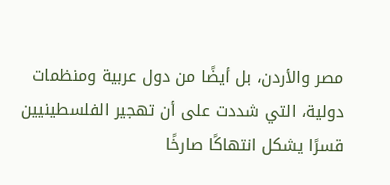مصر والأردن، بل أيضًا من دول عربية ومنظمات دولية، التي شددت على أن تهجير الفلسطينيين قسرًا يشكل انتهاكًا صارخًا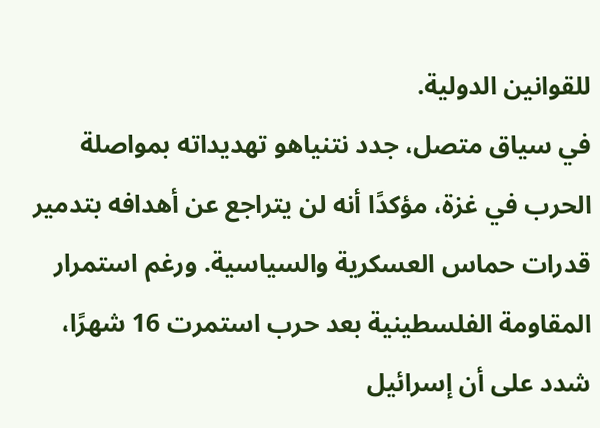للقوانين الدولية.
في سياق متصل، جدد نتنياهو تهديداته بمواصلة الحرب في غزة، مؤكدًا أنه لن يتراجع عن أهدافه بتدمير قدرات حماس العسكرية والسياسية. ورغم استمرار المقاومة الفلسطينية بعد حرب استمرت 16 شهرًا، شدد على أن إسرائيل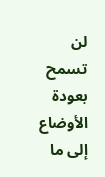لن تسمح بعودة الأوضاع إلى ما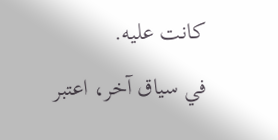كانت عليه.
في سياق آخر، اعتبر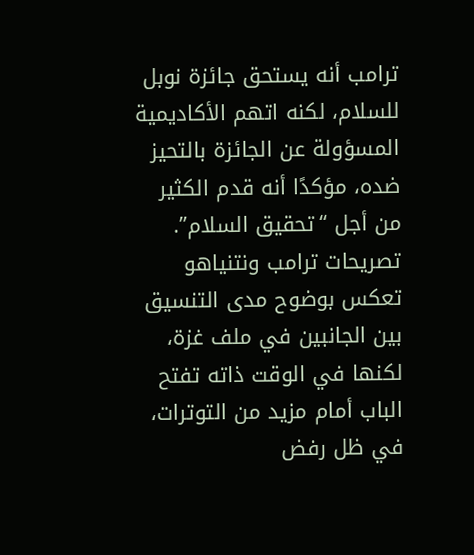ترامب أنه يستحق جائزة نوبل للسلام، لكنه اتهم الأكاديمية المسؤولة عن الجائزة بالتحيز ضده، مؤكدًا أنه قدم الكثير من أجل “تحقيق السلام”.
تصريحات ترامب ونتنياهو تعكس بوضوح مدى التنسيق بين الجانبين في ملف غزة، لكنها في الوقت ذاته تفتح الباب أمام مزيد من التوترات، في ظل رفض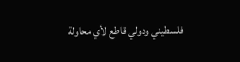فلسطيني ودولي قاطع لأي محاولة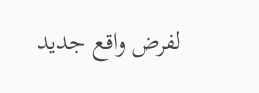لفرض واقع جديد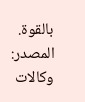بالقوة.
المصدر: وكالات